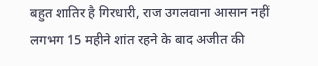बहुत शातिर है गिरधारी, राज उगलवाना आसान नहीं
लगभग 15 महीने शांत रहने के बाद अजीत की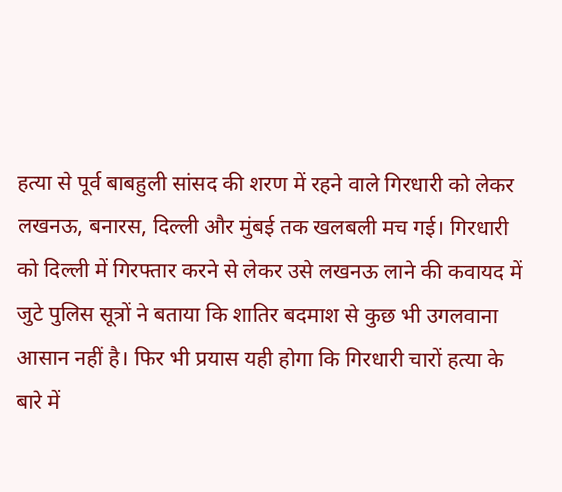हत्या से पूर्व बाबहुली सांसद की शरण में रहने वाले गिरधारी को लेकर लखनऊ, बनारस, दिल्ली और मुंबई तक खलबली मच गई। गिरधारी को दिल्ली में गिरफ्तार करने से लेकर उसे लखनऊ लाने की कवायद में जुटे पुलिस सूत्रों ने बताया कि शातिर बदमाश से कुछ भी उगलवाना आसान नहीं है। फिर भी प्रयास यही होगा कि गिरधारी चारों हत्या के बारे में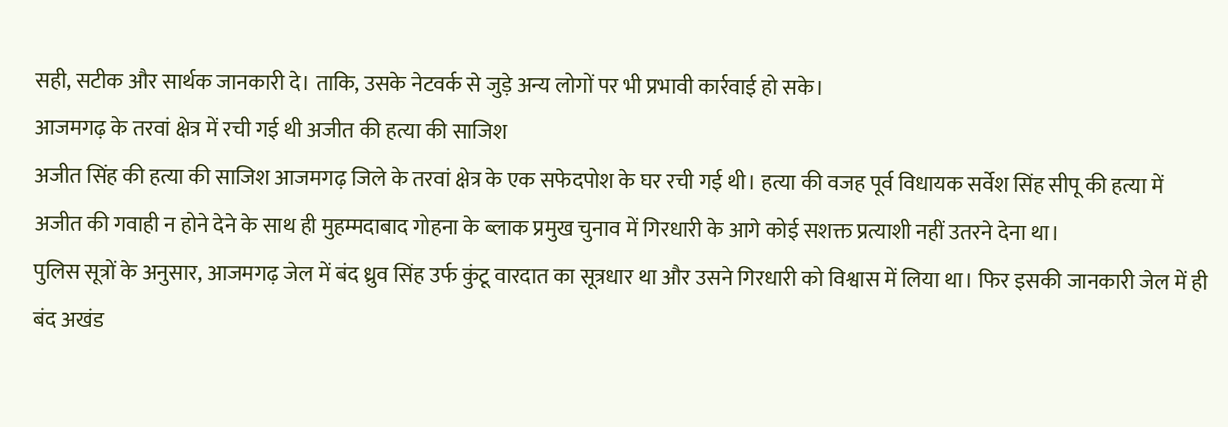सही, सटीक और सार्थक जानकारी दे। ताकि, उसके नेटवर्क से जुड़े अन्य लोगों पर भी प्रभावी कार्रवाई हो सके।
आजमगढ़ के तरवां क्षेत्र में रची गई थी अजीत की हत्या की साजिश
अजीत सिंह की हत्या की साजिश आजमगढ़ जिले के तरवां क्षेत्र के एक सफेदपोश के घर रची गई थी। हत्या की वजह पूर्व विधायक सर्वेश सिंह सीपू की हत्या में अजीत की गवाही न होने देने के साथ ही मुहम्मदाबाद गोहना के ब्लाक प्रमुख चुनाव में गिरधारी के आगे कोई सशक्त प्रत्याशी नहीं उतरने देना था।
पुलिस सूत्रों के अनुसार, आजमगढ़ जेल में बंद ध्रुव सिंह उर्फ कुंटू वारदात का सूत्रधार था और उसने गिरधारी को विश्वास में लिया था। फिर इसकी जानकारी जेल में ही बंद अखंड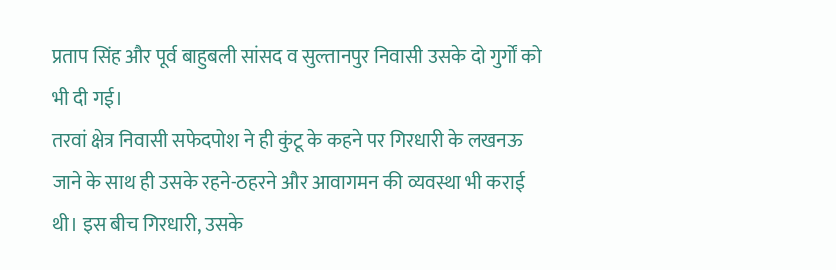प्रताप सिंह और पूर्व बाहुबली सांसद व सुल्तानपुर निवासी उसके दो गुर्गों को भी दी गई।
तरवां क्षेत्र निवासी सफेदपोश ने ही कुंटू के कहने पर गिरधारी के लखनऊ जाने के साथ ही उसके रहने-ठहरने और आवागमन की व्यवस्था भी कराई थी। इस बीच गिरधारी, उसके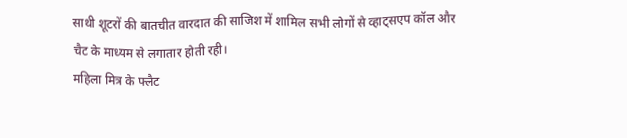साथी शूटरों की बातचीत वारदात की साजिश में शामिल सभी लोगों से व्हाट्सएप कॉल और चैट के माध्यम से लगातार होती रही।
महिला मित्र के फ्लैट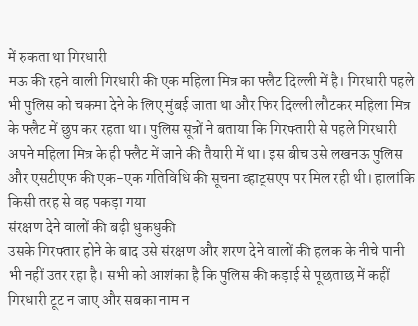में रुकता था गिरधारी
मऊ की रहने वाली गिरधारी की एक महिला मित्र का फ्लैट दिल्ली में है। गिरधारी पहले भी पुलिस को चकमा देने के लिए मुंबई जाता था और फिर दिल्ली लौटकर महिला मित्र के फ्लैट में छुप कर रहता था। पुलिस सूत्रों ने बताया कि गिरफ्तारी से पहले गिरधारी अपने महिला मित्र के ही फ्लैट में जाने की तैयारी में था। इस बीच उसे लखनऊ पुलिस और एसटीएफ की एक-एक गतिविधि की सूचना व्हाट्सएप पर मिल रही थी। हालांकि किसी तरह से वह पकड़ा गया
संरक्षण देने वालों की बढ़ी धुकधुकी
उसके गिरफ्तार होने के बाद उसे संरक्षण और शरण देने वालों की हलक के नीचे पानी भी नहीं उतर रहा है। सभी को आशंका है कि पुलिस की कड़ाई से पूछताछ में कहीं गिरधारी टूट न जाए और सबका नाम न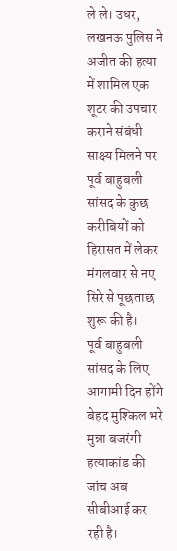ले ले। उधर, लखनऊ पुलिस ने अजीत की हत्या में शामिल एक शूटर की उपचार कराने संबंधी साक्ष्य मिलने पर पूर्व बाहुबली सांसद के कुछ करीबियों को हिरासत में लेकर मंगलवार से नए सिरे से पूछताछ शुरू की है।
पूर्व बाहुबली सांसद के लिए आगामी दिन होंगे बेहद मुश्किल भरे
मुन्ना बजरंगी हत्याकांड की जांच अब सीबीआई कर रही है।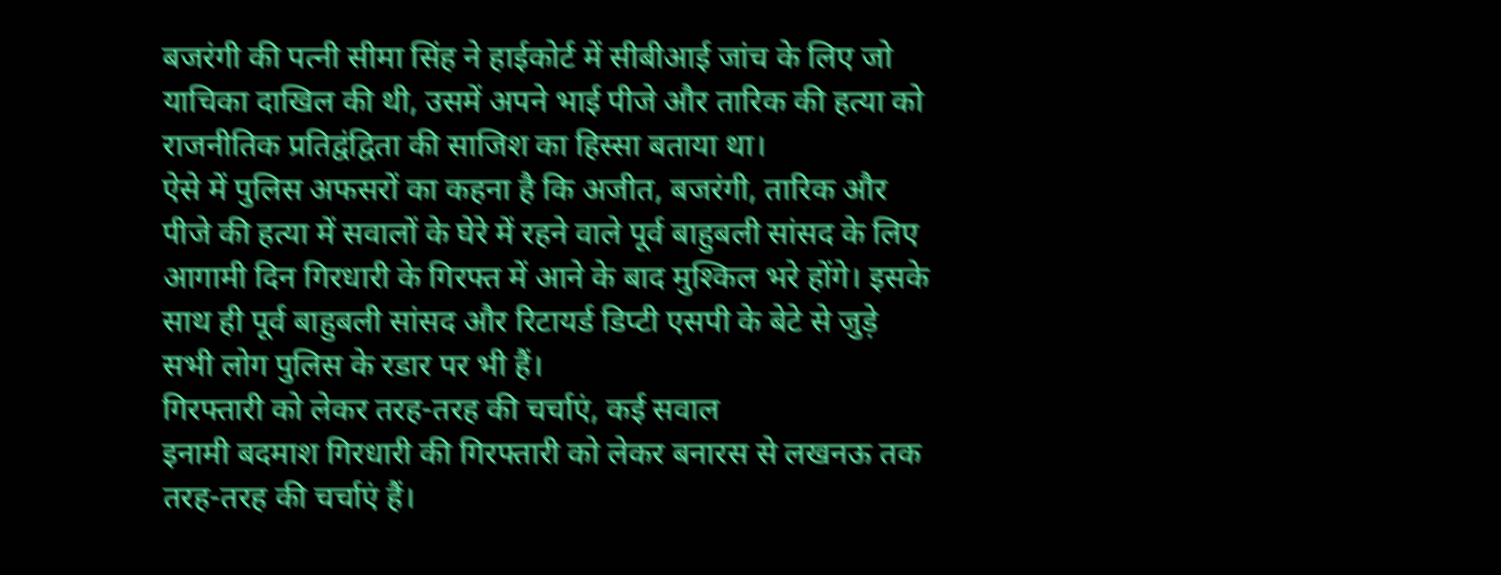बजरंगी की पत्नी सीमा सिंह ने हाईकोर्ट में सीबीआई जांच के लिए जो याचिका दाखिल की थी, उसमें अपने भाई पीजे और तारिक की हत्या को राजनीतिक प्रतिद्वंद्विता की साजिश का हिस्सा बताया था।
ऐसे में पुलिस अफसरों का कहना है कि अजीत, बजरंगी, तारिक और पीजे की हत्या में सवालों के घेरे में रहने वाले पूर्व बाहुबली सांसद के लिए आगामी दिन गिरधारी के गिरफ्त में आने के बाद मुश्किल भरे होंगे। इसके साथ ही पूर्व बाहुबली सांसद और रिटायर्ड डिप्टी एसपी के बेटे से जुड़े सभी लोग पुलिस के रडार पर भी हैं।
गिरफ्तारी को लेकर तरह-तरह की चर्चाएं, कई सवाल
इनामी बदमाश गिरधारी की गिरफ्तारी को लेकर बनारस से लखनऊ तक तरह-तरह की चर्चाएं हैं।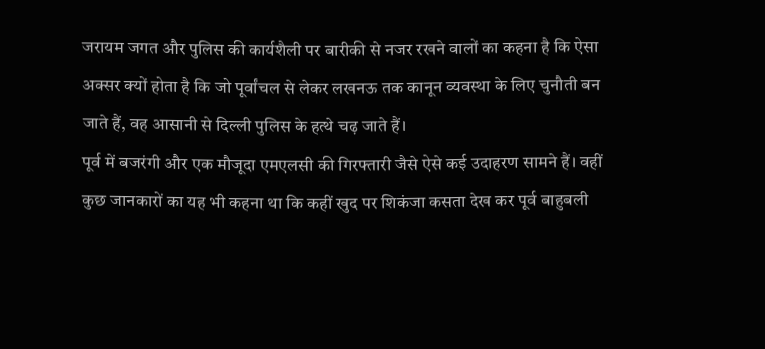जरायम जगत और पुलिस की कार्यशैली पर बारीकी से नजर रखने वालों का कहना है कि ऐसा अक्सर क्यों होता है कि जो पूर्वांचल से लेकर लखनऊ तक कानून व्यवस्था के लिए चुनौती बन जाते हैं, वह आसानी से दिल्ली पुलिस के हत्थे चढ़ जाते हैं।
पूर्व में बजरंगी और एक मौजूदा एमएलसी की गिरफ्तारी जैसे ऐसे कई उदाहरण सामने हैं। वहीं कुछ जानकारों का यह भी कहना था कि कहीं खुद पर शिकंजा कसता देख कर पूर्व बाहुबली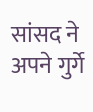सांसद ने अपने गुर्गे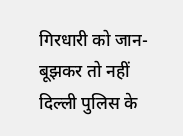गिरधारी को जान-बूझकर तो नहीं दिल्ली पुलिस के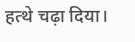हत्थे चढ़ा दिया।